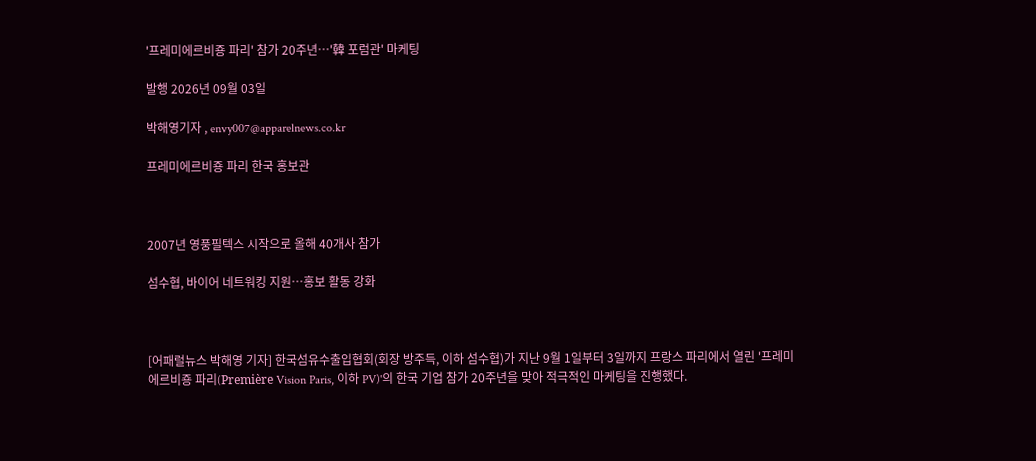'프레미에르비죵 파리' 참가 20주년…'韓 포럼관' 마케팅

발행 2026년 09월 03일

박해영기자 , envy007@apparelnews.co.kr

프레미에르비죵 파리 한국 홍보관



2007년 영풍필텍스 시작으로 올해 40개사 참가

섬수협, 바이어 네트워킹 지원…홍보 활동 강화



[어패럴뉴스 박해영 기자] 한국섬유수출입협회(회장 방주득, 이하 섬수협)가 지난 9월 1일부터 3일까지 프랑스 파리에서 열린 '프레미에르비죵 파리(Première Vision Paris, 이하 PV)'의 한국 기업 참가 20주년을 맞아 적극적인 마케팅을 진행했다.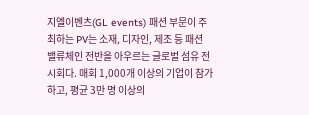지엘이벤츠(GL events) 패션 부문이 주최하는 PV는 소재, 디자인, 제조 등 패션 밸류체인 전반을 아우르는 글로벌 섬유 전시회다. 매회 1,000개 이상의 기업이 참가하고, 평균 3만 명 이상의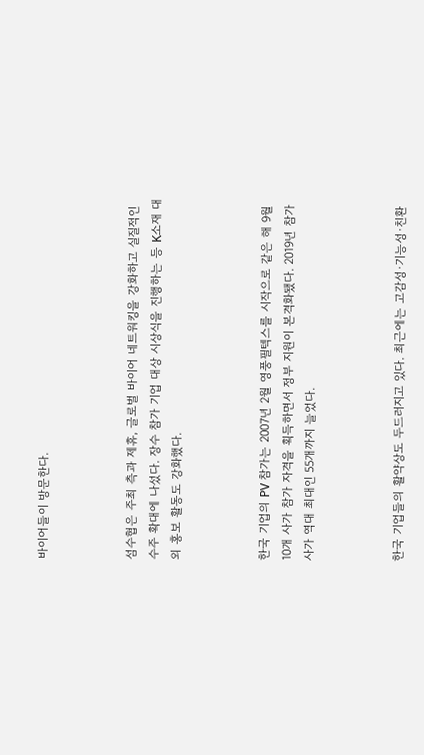바이어들이 방문한다.



섬수협은 주최 측과 제휴, 글로벌 바이어 네트워킹을 강화하고 실질적인 수주 확대에 나섰다. 장수 참가 기업 대상 시상식을 진행하는 등 K소재 대외 홍보 활동도 강화했다.



한국 기업의 PV 참가는 2007년 2월 영풍필텍스를 시작으로 같은 해 9월 10개 사가 참가 자격을 획득하면서 정부 지원이 본격화됐다. 2019년 참가사가 역대 최대인 55개까지 늘었다.



한국 기업들의 활약상도 두드러지고 있다. 최근에는 고감성·기능성·친환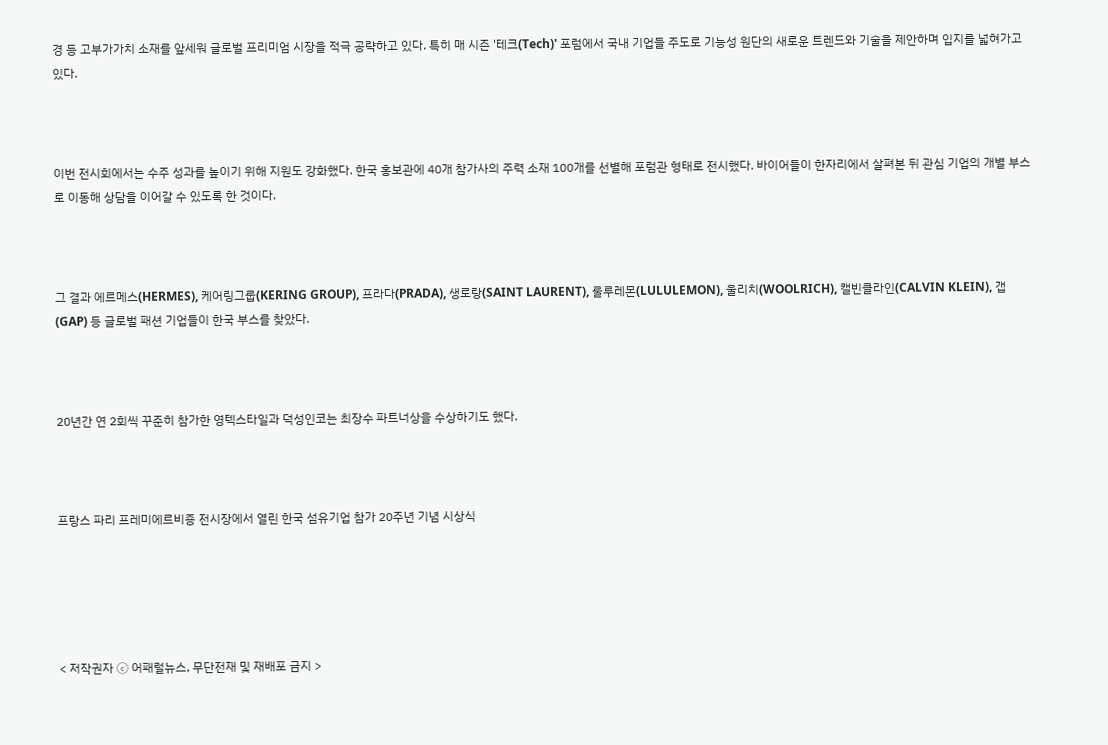경 등 고부가가치 소재를 앞세워 글로벌 프리미엄 시장을 적극 공략하고 있다. 특히 매 시즌 '테크(Tech)' 포럼에서 국내 기업들 주도로 기능성 원단의 새로운 트렌드와 기술을 제안하며 입지를 넓혀가고 있다.



이번 전시회에서는 수주 성과를 높이기 위해 지원도 강화했다. 한국 홍보관에 40개 참가사의 주력 소재 100개를 선별해 포럼관 형태로 전시했다. 바이어들이 한자리에서 살펴본 뒤 관심 기업의 개별 부스로 이동해 상담을 이어갈 수 있도록 한 것이다.



그 결과 에르메스(HERMES), 케어링그룹(KERING GROUP), 프라다(PRADA), 생로랑(SAINT LAURENT), 룰루레몬(LULULEMON), 울리치(WOOLRICH), 캘빈클라인(CALVIN KLEIN), 갭(GAP) 등 글로벌 패션 기업들이 한국 부스를 찾았다.



20년간 연 2회씩 꾸준히 참가한 영텍스타일과 덕성인코는 최장수 파트너상을 수상하기도 했다.



프랑스 파리 프레미에르비죵 전시장에서 열린 한국 섬유기업 참가 20주년 기념 시상식





< 저작권자 ⓒ 어패럴뉴스, 무단전재 및 재배포 금지 >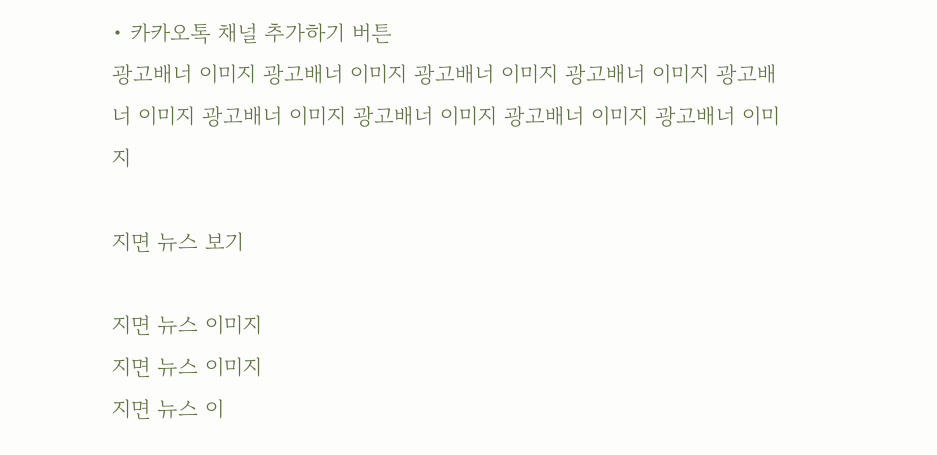• 카카오톡 채널 추가하기 버튼
광고배너 이미지 광고배너 이미지 광고배너 이미지 광고배너 이미지 광고배너 이미지 광고배너 이미지 광고배너 이미지 광고배너 이미지 광고배너 이미지

지면 뉴스 보기

지면 뉴스 이미지
지면 뉴스 이미지
지면 뉴스 이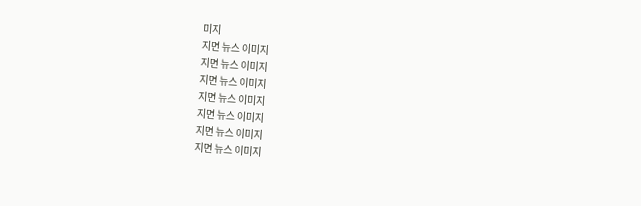미지
지면 뉴스 이미지
지면 뉴스 이미지
지면 뉴스 이미지
지면 뉴스 이미지
지면 뉴스 이미지
지면 뉴스 이미지
지면 뉴스 이미지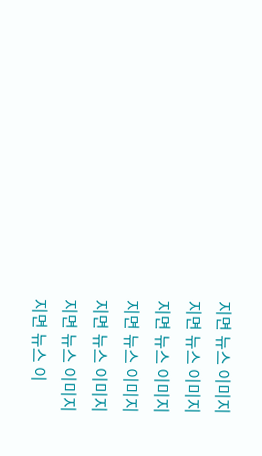지면 뉴스 이미지
지면 뉴스 이미지
지면 뉴스 이미지
지면 뉴스 이미지
지면 뉴스 이미지
지면 뉴스 이미지
지면 뉴스 이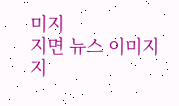미지
지면 뉴스 이미지
지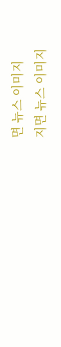면 뉴스 이미지
지면 뉴스 이미지